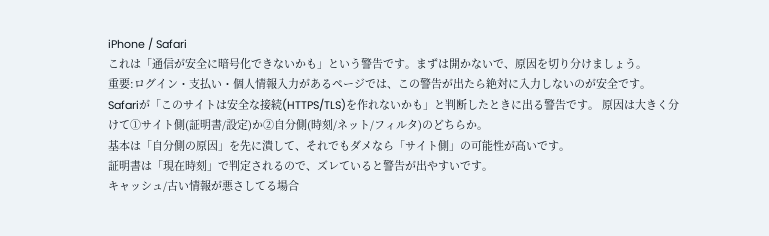iPhone / Safari
これは「通信が安全に暗号化できないかも」という警告です。まずは開かないで、原因を切り分けましょう。
重要:ログイン・支払い・個人情報入力があるページでは、この警告が出たら絶対に入力しないのが安全です。
Safariが「このサイトは安全な接続(HTTPS/TLS)を作れないかも」と判断したときに出る警告です。 原因は大きく分けて①サイト側(証明書/設定)か②自分側(時刻/ネット/フィルタ)のどちらか。
基本は「自分側の原因」を先に潰して、それでもダメなら「サイト側」の可能性が高いです。
証明書は「現在時刻」で判定されるので、ズレていると警告が出やすいです。
キャッシュ/古い情報が悪さしてる場合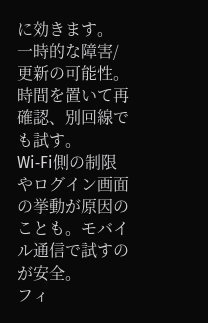に効きます。
一時的な障害/更新の可能性。時間を置いて再確認、別回線でも試す。
Wi‑Fi側の制限やログイン画面の挙動が原因のことも。モバイル通信で試すのが安全。
フィ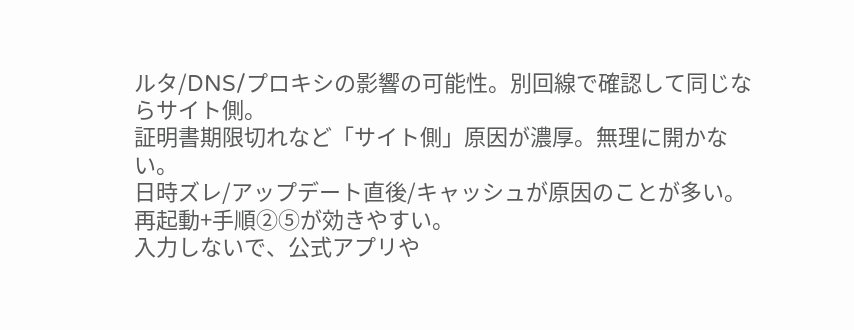ルタ/DNS/プロキシの影響の可能性。別回線で確認して同じならサイト側。
証明書期限切れなど「サイト側」原因が濃厚。無理に開かない。
日時ズレ/アップデート直後/キャッシュが原因のことが多い。再起動+手順②⑤が効きやすい。
入力しないで、公式アプリや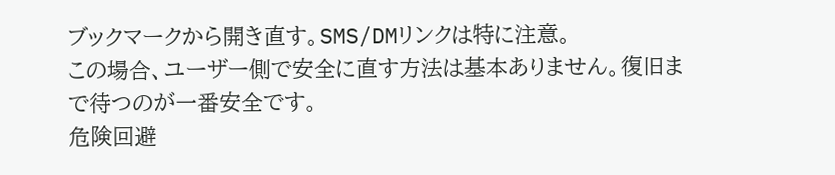ブックマークから開き直す。SMS/DMリンクは特に注意。
この場合、ユーザー側で安全に直す方法は基本ありません。復旧まで待つのが一番安全です。
危険回避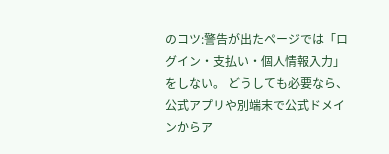のコツ:警告が出たページでは「ログイン・支払い・個人情報入力」をしない。 どうしても必要なら、公式アプリや別端末で公式ドメインからア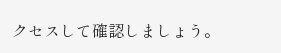クセスして確認しましょう。